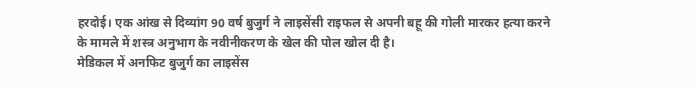हरदोई। एक आंख से दिव्यांग 90 वर्ष बुजुर्ग ने लाइसेंसी राइफल से अपनी बहू की गोली मारकर हत्या करने के मामले में शस्त्र अनुभाग के नवीनीकरण के खेल की पोल खोल दी है।
मेडिकल में अनफिट बुजुर्ग का लाइसेंस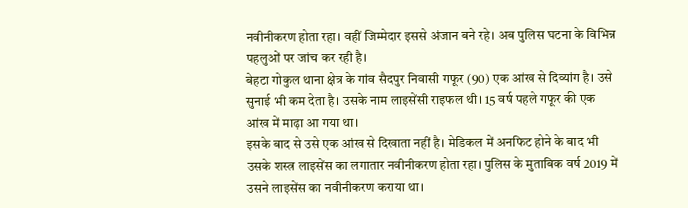नवीनीकरण होता रहा। वहीं जिम्मेदार इससे अंजान बने रहे। अब पुलिस घटना के विभिन्न पहलुओं पर जांच कर रही है।
बेहटा गोकुल थाना क्षेत्र के गांव सैदपुर निवासी गफूर (90) एक आंख से दिव्यांग है। उसे सुनाई भी कम देता है। उसके नाम लाइसेंसी राइफल थी। 15 वर्ष पहले गफूर की एक आंख में माढ़ा आ गया था।
इसके बाद से उसे एक आंख से दिखाता नहीं है। मेडिकल में अनफिट होने के बाद भी उसके शस्त्र लाइसेंस का लगातार नवीनीकरण होता रहा। पुलिस के मुताबिक वर्ष 2019 में उसने लाइसेंस का नवीनीकरण कराया था।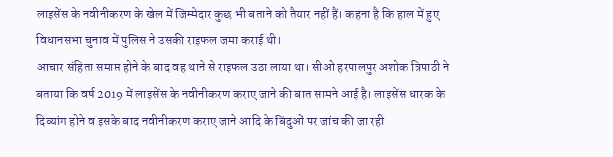लाइसेंस के नवीनीकरण के खेल में जिम्मेदार कुछ भी बताने को तैयार नहीं हैं। कहना है कि हाल में हुए विधानसभा चुनाव में पुलिस ने उसकी राइफल जमा कराई थी।
आचार संहिता समाप्त होने के बाद वह थाने से राइफल उठा लाया था। सीओ हरपालपुर अशोक त्रिपाठी ने बताया कि वर्ष 2019 में लाइसेंस के नवीनीकरण कराए जाने की बात सामने आई है। लाइसेंस धारक के दिव्यांग होने व इसके बाद नवीनीकरण कराए जाने आदि के बिंदुओं पर जांच की जा रही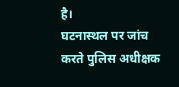है।
घटनास्थल पर जांच करते पुलिस अधीक्षक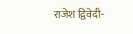राजेश द्विवेदी-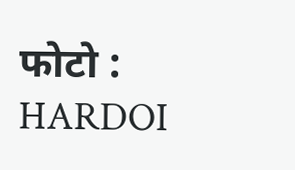फोटो : HARDOI